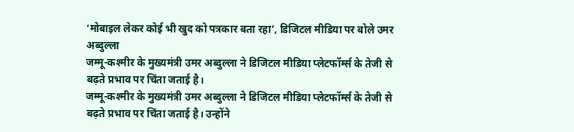‘मोबाइल लेकर कोई भी खुद को पत्रकार बता रहा’, डिजिटल मीडिया पर बोले उमर अब्दुल्ला
जम्मू-कश्मीर के मुख्यमंत्री उमर अब्दुल्ला ने डिजिटल मीडिया प्लेटफॉर्म्स के तेजी से बढ़ते प्रभाव पर चिंता जताई है।
जम्मू-कश्मीर के मुख्यमंत्री उमर अब्दुल्ला ने डिजिटल मीडिया प्लेटफॉर्म्स के तेजी से बढ़ते प्रभाव पर चिंता जताई है। उन्होंने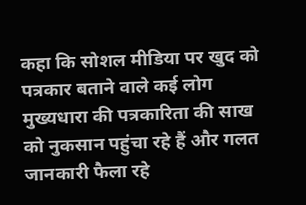कहा कि सोशल मीडिया पर खुद को पत्रकार बताने वाले कई लोग मुख्यधारा की पत्रकारिता की साख को नुकसान पहुंचा रहे हैं और गलत जानकारी फैला रहे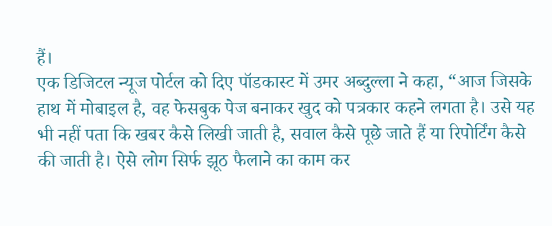हैं।
एक डिजिटल न्यूज पोर्टल को दिए पॉडकास्ट में उमर अब्दुल्ला ने कहा, “आज जिसके हाथ में मोबाइल है, वह फेसबुक पेज बनाकर खुद को पत्रकार कहने लगता है। उसे यह भी नहीं पता कि खबर कैसे लिखी जाती है, सवाल कैसे पूछे जाते हैं या रिपोर्टिंग कैसे की जाती है। ऐसे लोग सिर्फ झूठ फैलाने का काम कर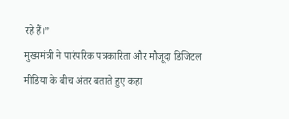रहे हैं।”
मुख्यमंत्री ने पारंपरिक पत्रकारिता और मौजूदा डिजिटल मीडिया के बीच अंतर बताते हुए कहा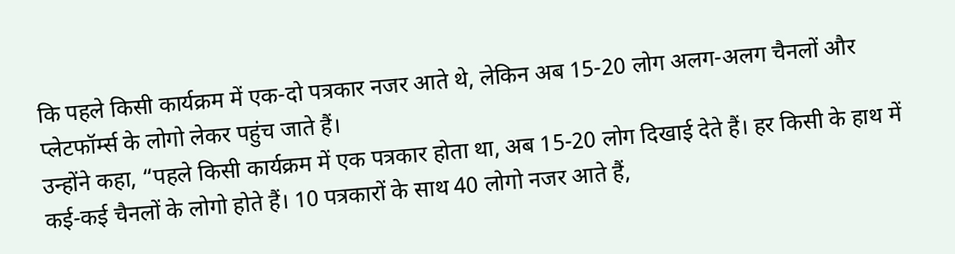कि पहले किसी कार्यक्रम में एक-दो पत्रकार नजर आते थे, लेकिन अब 15-20 लोग अलग-अलग चैनलों और प्लेटफॉर्म्स के लोगो लेकर पहुंच जाते हैं।
उन्होंने कहा, “पहले किसी कार्यक्रम में एक पत्रकार होता था, अब 15-20 लोग दिखाई देते हैं। हर किसी के हाथ में कई-कई चैनलों के लोगो होते हैं। 10 पत्रकारों के साथ 40 लोगो नजर आते हैं,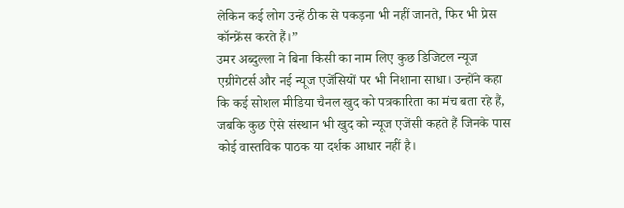लेकिन कई लोग उन्हें ठीक से पकड़ना भी नहीं जानते, फिर भी प्रेस कॉन्फ्रेंस करते हैं।”
उमर अब्दुल्ला ने बिना किसी का नाम लिए कुछ डिजिटल न्यूज एग्रीगेटर्स और नई न्यूज एजेंसियों पर भी निशाना साधा। उन्होंने कहा कि कई सोशल मीडिया चैनल खुद को पत्रकारिता का मंच बता रहे हैं, जबकि कुछ ऐसे संस्थान भी खुद को न्यूज एजेंसी कहते हैं जिनके पास कोई वास्तविक पाठक या दर्शक आधार नहीं है।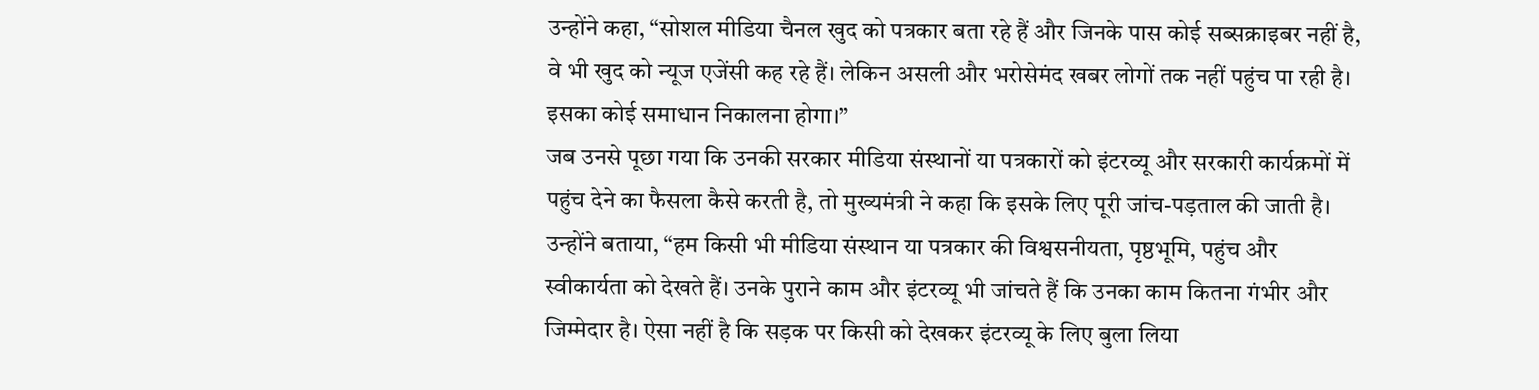उन्होंने कहा, “सोशल मीडिया चैनल खुद को पत्रकार बता रहे हैं और जिनके पास कोई सब्सक्राइबर नहीं है, वे भी खुद को न्यूज एजेंसी कह रहे हैं। लेकिन असली और भरोसेमंद खबर लोगों तक नहीं पहुंच पा रही है। इसका कोई समाधान निकालना होगा।”
जब उनसे पूछा गया कि उनकी सरकार मीडिया संस्थानों या पत्रकारों को इंटरव्यू और सरकारी कार्यक्रमों में पहुंच देने का फैसला कैसे करती है, तो मुख्यमंत्री ने कहा कि इसके लिए पूरी जांच-पड़ताल की जाती है।
उन्होंने बताया, “हम किसी भी मीडिया संस्थान या पत्रकार की विश्वसनीयता, पृष्ठभूमि, पहुंच और स्वीकार्यता को देखते हैं। उनके पुराने काम और इंटरव्यू भी जांचते हैं कि उनका काम कितना गंभीर और जिम्मेदार है। ऐसा नहीं है कि सड़क पर किसी को देखकर इंटरव्यू के लिए बुला लिया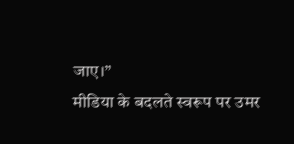जाए।”
मीडिया के बदलते स्वरूप पर उमर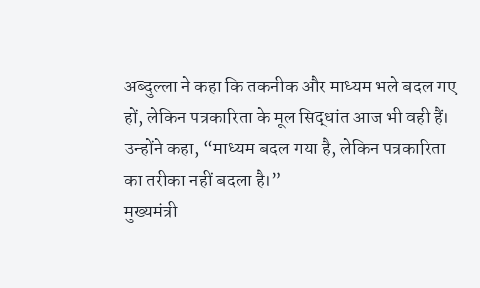अब्दुल्ला ने कहा कि तकनीक और माध्यम भले बदल गए हों, लेकिन पत्रकारिता के मूल सिद्धांत आज भी वही हैं। उन्होंने कहा, “माध्यम बदल गया है, लेकिन पत्रकारिता का तरीका नहीं बदला है।”
मुख्यमंत्री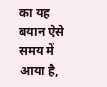का यह बयान ऐसे समय में आया है,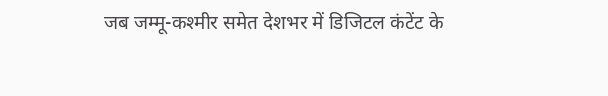जब जम्मू-कश्मीर समेत देशभर में डिजिटल कंटेंट के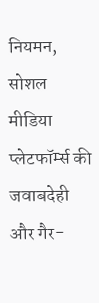नियमन, सोशल मीडिया प्लेटफॉर्म्स की जवाबदेही और गैर-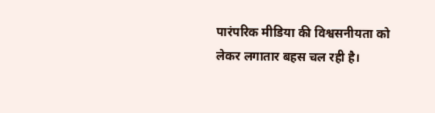पारंपरिक मीडिया की विश्वसनीयता को लेकर लगातार बहस चल रही है।